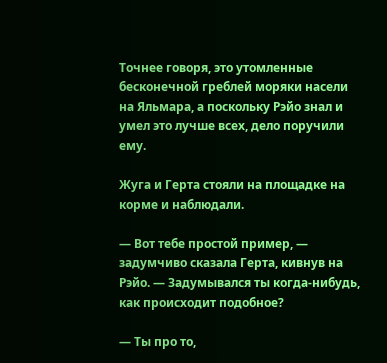Точнее говоря, это утомленные бесконечной греблей моряки насели на Яльмара, а поскольку Рэйо знал и умел это лучше всех, дело поручили ему.

Жуга и Герта стояли на площадке на корме и наблюдали.

— Вот тебе простой пример, — задумчиво сказала Герта, кивнув на Рэйо. — Задумывался ты когда-нибудь, как происходит подобное?

— Ты про то,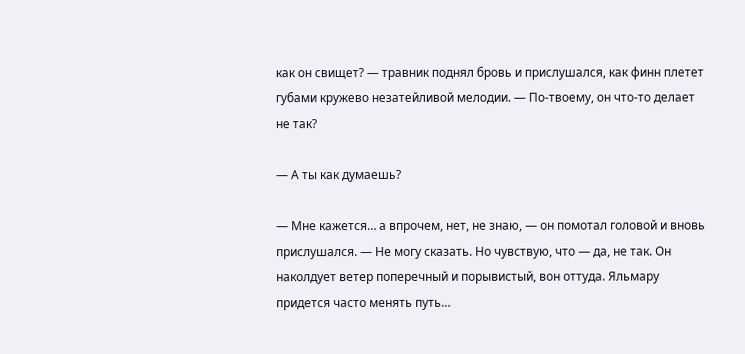как он свищет? — травник поднял бровь и прислушался, как финн плетет губами кружево незатейливой мелодии. — По-твоему, он что-то делает не так?

— А ты как думаешь?

— Мне кажется… а впрочем, нет, не знаю, — он помотал головой и вновь прислушался. — Не могу сказать. Но чувствую, что — да, не так. Он наколдует ветер поперечный и порывистый, вон оттуда. Яльмару придется часто менять путь…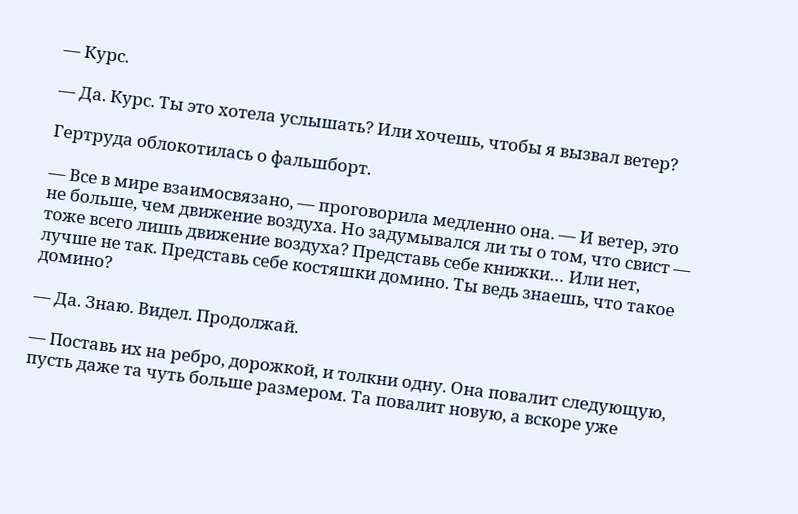— Курс.

— Да. Курс. Ты это хотела услышать? Или хочешь, чтобы я вызвал ветер?

Гертруда облокотилась о фальшборт.

— Все в мире взаимосвязано, — проговорила медленно она. — И ветер, это не больше, чем движение воздуха. Но задумывался ли ты о том, что свист — тоже всего лишь движение воздуха? Представь себе книжки… Или нет, лучше не так. Представь себе костяшки домино. Ты ведь знаешь, что такое домино?

— Да. Знаю. Видел. Продолжай.

— Поставь их на ребро, дорожкой, и толкни одну. Она повалит следующую, пусть даже та чуть больше размером. Та повалит новую, а вскоре уже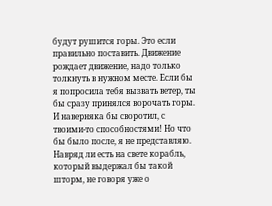будут рушится горы. Это если правильно поставить. Движение рождает движение, надо только толкнуть в нужном месте. Если бы я попросила тебя вызвать ветер, ты бы сразу принялся ворочать горы. И наверняка бы своротил, с твоими-то способностями! Но что бы было после, я не представляю. Навряд ли есть на свете корабль, который выдержал бы такой шторм, не говоря уже о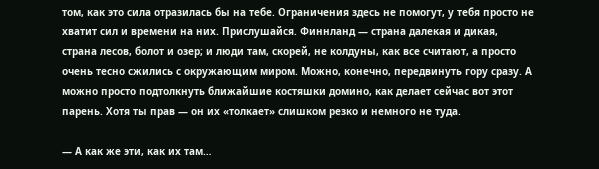том, как это сила отразилась бы на тебе. Ограничения здесь не помогут, у тебя просто не хватит сил и времени на них. Прислушайся. Финнланд — страна далекая и дикая, страна лесов, болот и озер; и люди там, скорей, не колдуны, как все считают, а просто очень тесно сжились с окружающим миром. Можно, конечно, передвинуть гору сразу. А можно просто подтолкнуть ближайшие костяшки домино, как делает сейчас вот этот парень. Хотя ты прав — он их «толкает» слишком резко и немного не туда.

— А как же эти, как их там…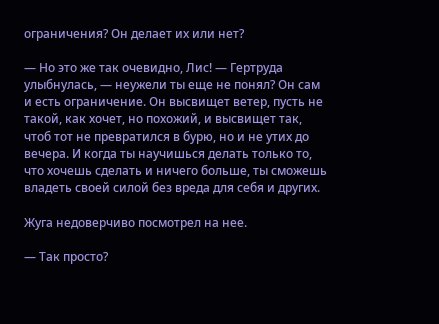ограничения? Он делает их или нет?

— Но это же так очевидно, Лис! — Гертруда улыбнулась, — неужели ты еще не понял? Он сам и есть ограничение. Он высвищет ветер, пусть не такой, как хочет, но похожий, и высвищет так, чтоб тот не превратился в бурю, но и не утих до вечера. И когда ты научишься делать только то, что хочешь сделать и ничего больше, ты сможешь владеть своей силой без вреда для себя и других.

Жуга недоверчиво посмотрел на нее.

— Так просто?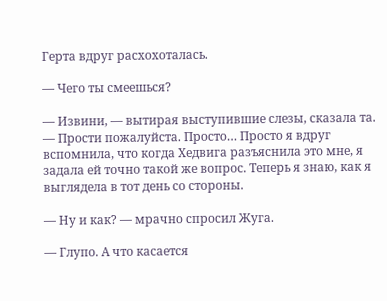Герта вдруг расхохоталась.

— Чего ты смеешься?

— Извини, — вытирая выступившие слезы, сказала та. — Прости пожалуйста. Просто… Просто я вдруг вспомнила, что когда Хедвига разъяснила это мне, я задала ей точно такой же вопрос. Теперь я знаю, как я выглядела в тот день со стороны.

— Ну и как? — мрачно спросил Жуга.

— Глупо. А что касается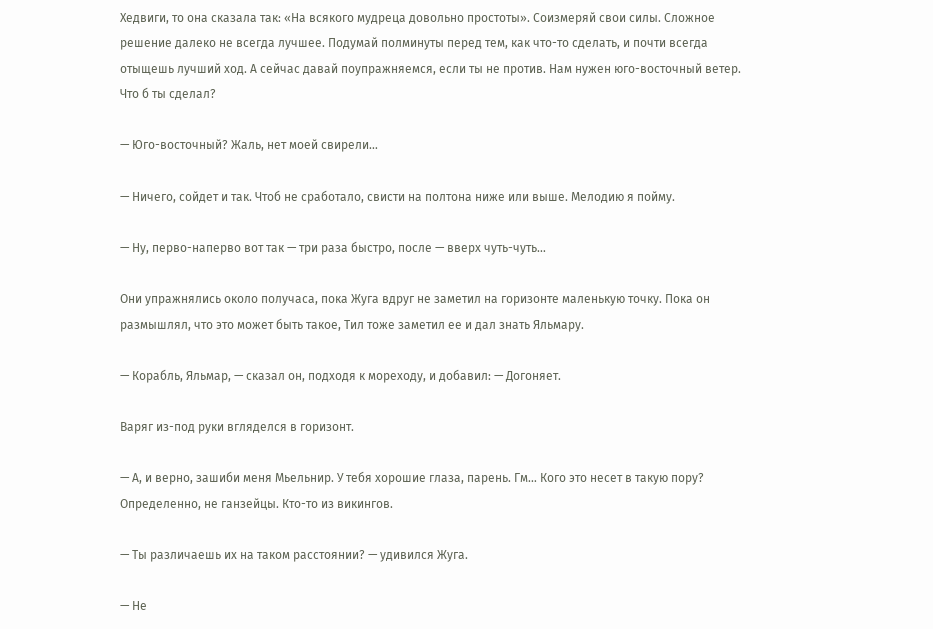Хедвиги, то она сказала так: «На всякого мудреца довольно простоты». Соизмеряй свои силы. Сложное решение далеко не всегда лучшее. Подумай полминуты перед тем, как что-то сделать, и почти всегда отыщешь лучший ход. А сейчас давай поупражняемся, если ты не против. Нам нужен юго-восточный ветер. Что б ты сделал?

— Юго-восточный? Жаль, нет моей свирели…

— Ничего, сойдет и так. Чтоб не сработало, свисти на полтона ниже или выше. Мелодию я пойму.

— Ну, перво-наперво вот так — три раза быстро, после — вверх чуть-чуть…

Они упражнялись около получаса, пока Жуга вдруг не заметил на горизонте маленькую точку. Пока он размышлял, что это может быть такое, Тил тоже заметил ее и дал знать Яльмару.

— Корабль, Яльмар, — сказал он, подходя к мореходу, и добавил: — Догоняет.

Варяг из-под руки вгляделся в горизонт.

— А, и верно, зашиби меня Мьельнир. У тебя хорошие глаза, парень. Гм… Кого это несет в такую пору? Определенно, не ганзейцы. Кто-то из викингов.

— Ты различаешь их на таком расстоянии? — удивился Жуга.

— Не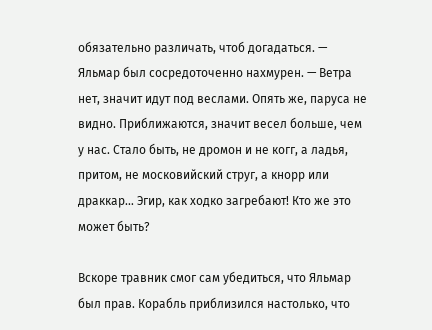обязательно различать, чтоб догадаться. — Яльмар был сосредоточенно нахмурен. — Ветра нет, значит идут под веслами. Опять же, паруса не видно. Приближаются, значит весел больше, чем у нас. Стало быть, не дромон и не когг, а ладья, притом, не московийский струг, а кнорр или драккар… Эгир, как ходко загребают! Кто же это может быть?

Вскоре травник смог сам убедиться, что Яльмар был прав. Корабль приблизился настолько, что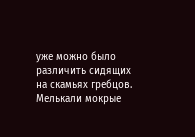уже можно было различить сидящих на скамьях гребцов. Мелькали мокрые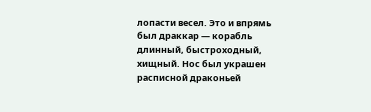лопасти весел. Это и впрямь был драккар — корабль длинный, быстроходный, хищный. Нос был украшен расписной драконьей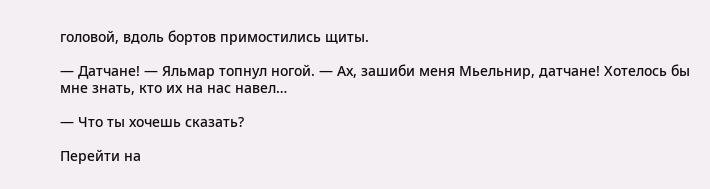головой, вдоль бортов примостились щиты.

— Датчане! — Яльмар топнул ногой. — Ах, зашиби меня Мьельнир, датчане! Хотелось бы мне знать, кто их на нас навел…

— Что ты хочешь сказать?

Перейти на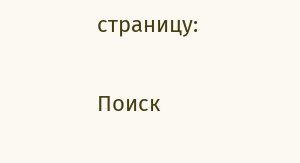страницу:

Поиск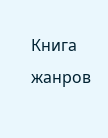Книга жанров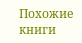Похожие книги